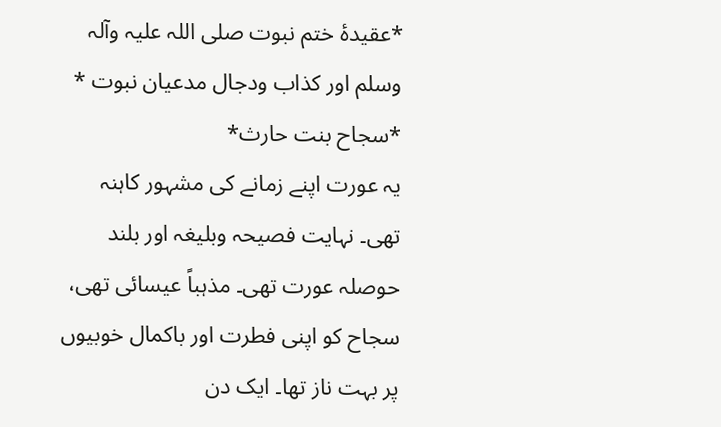*عقیدۂ ختم نبوت صلی اللہ علیہ وآلہ وسلم اور کذاب ودجال مدعیان نبوت *
*سجاح بنت حارث*
یہ عورت اپنے زمانے کی مشہور کاہنہ تھی۔ نہایت فصیحہ وبلیغہ اور بلند حوصلہ عورت تھی۔ مذہباً عیسائی تھی، سجاح کو اپنی فطرت اور باکمال خوبیوں پر بہت ناز تھا۔ ایک دن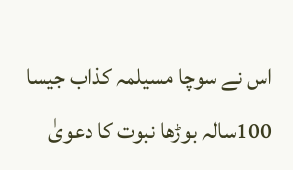اس نے سوچا مسیلمہ کذاب جیسا 100سالہ بوڑھا نبوت کا دعویٰ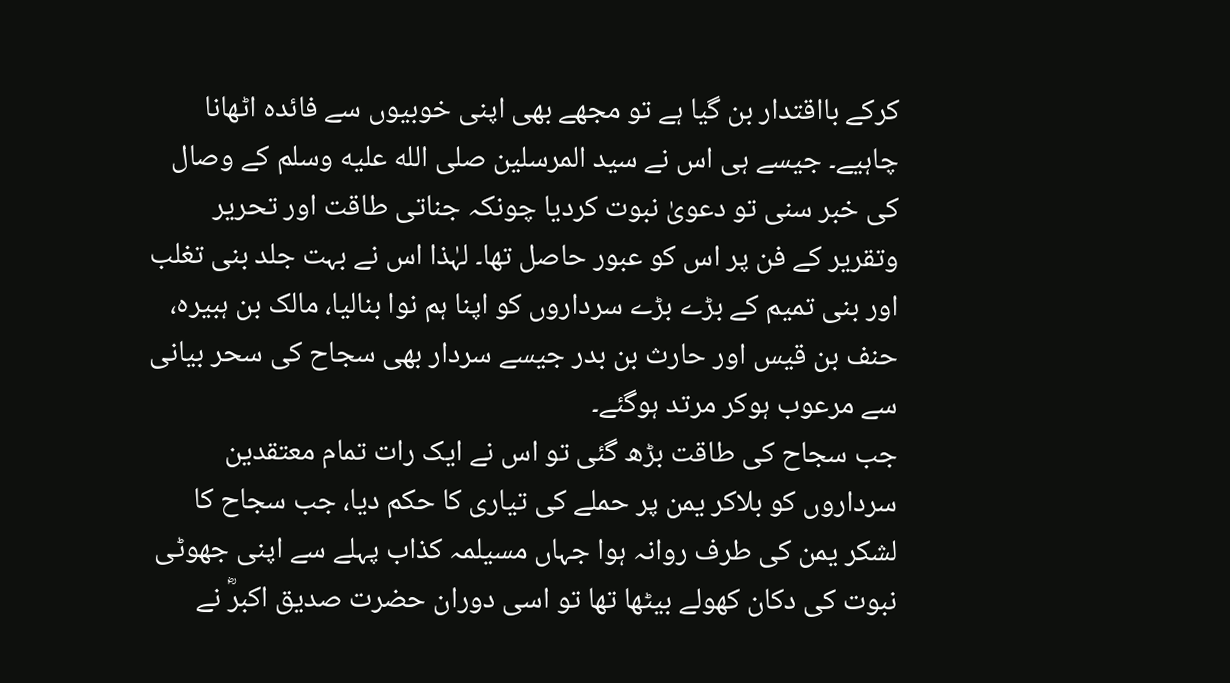کرکے بااقتدار بن گیا ہے تو مجھے بھی اپنی خوبیوں سے فائدہ اٹھانا چاہیے۔ جیسے ہی اس نے سید المرسلین صلى الله عليه وسلم کے وصال کی خبر سنی تو دعویٰ نبوت کردیا چونکہ جناتی طاقت اور تحریر وتقریر کے فن پر اس کو عبور حاصل تھا۔ لہٰذا اس نے بہت جلد بنی تغلب اور بنی تمیم کے بڑے بڑے سرداروں کو اپنا ہم نوا بنالیا، مالک بن ہبیرہ، حنف بن قیس اور حارث بن بدر جیسے سردار بھی سجاح کی سحر بیانی سے مرعوب ہوکر مرتد ہوگئے۔
جب سجاح کی طاقت بڑھ گئی تو اس نے ایک رات تمام معتقدین سرداروں کو بلاکر یمن پر حملے کی تیاری کا حکم دیا، جب سجاح کا لشکر یمن کی طرف روانہ ہوا جہاں مسیلمہ کذاب پہلے سے اپنی جھوٹی نبوت کی دکان کھولے بیٹھا تھا تو اسی دوران حضرت صدیق اکبرؓ نے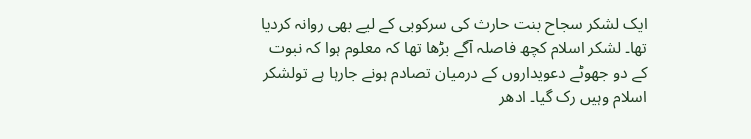ایک لشکر سجاح بنت حارث کی سرکوبی کے لیے بھی روانہ کردیا تھا۔ لشکر اسلام کچھ فاصلہ آگے بڑھا تھا کہ معلوم ہوا کہ نبوت کے دو جھوٹے دعویداروں کے درمیان تصادم ہونے جارہا ہے تولشکر اسلام وہیں رک گیا۔ ادھر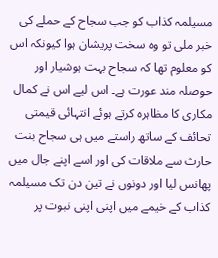مسیلمہ کذاب کو جب سجاح کے حملے کی خبر ملی تو وہ سخت پریشان ہوا کیونکہ اس کو معلوم تھا کہ سجاح بہت ہوشیار اور حوصلہ مند عورت ہے۔ اس لیے اس نے کمال مکاری کا مظاہرہ کرتے ہوئے انتہائی قیمتی تحائف کے ساتھ راستے میں ہی سجاح بنت حارث سے ملاقات کی اور اسے اپنے جال میں پھانس لیا اور دونوں نے تین دن تک مسیلمہ کذاب کے خیمے میں اپنی اپنی نبوت پر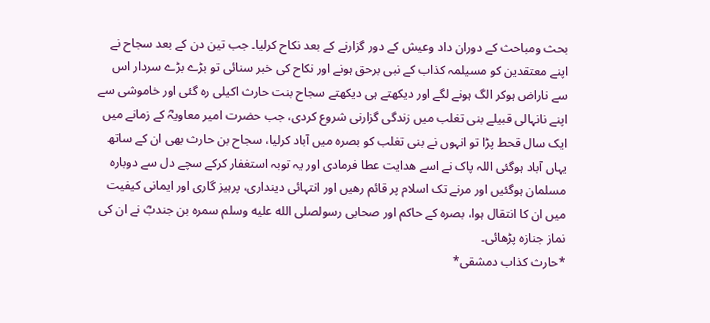بحث ومباحث کے دوران داد وعیش کے دور گزارنے کے بعد نکاح کرلیا۔ جب تین دن کے بعد سجاح نے اپنے معتقدین کو مسیلمہ کذاب کے نبی برحق ہونے اور نکاح کی خبر سنائی تو بڑے بڑے سردار اس سے ناراض ہوکر الگ ہونے لگے اور دیکھتے ہی دیکھتے سجاح بنت حارث اکیلی رہ گئی اور خاموشی سے اپنے نانہالی قبیلے بنی تغلب میں زندگی گزارنی شروع کردی، جب حضرت امیر معاویہؓ کے زمانے میں ایک سال قحط پڑا تو انہوں نے بنی تغلب کو بصرہ میں آباد کرلیا، سجاح بن حارث بھی ان کے ساتھ یہاں آباد ہوگئی اللہ پاک نے اسے ھدایت عطا فرمادی اور یہ توبہ استغفار کرکے سچے دل سے دوبارہ مسلمان ہوگئیں اور مرنے تک اسلام پر قائم رھیں اور انتہائی دینداری، پرہیز گاری اور ایمانی کیفیت میں ان کا انتقال ہوا، بصرہ کے حاکم اور صحابی رسولصلى الله عليه وسلم سمرہ بن جندبؓ نے ان کی نماز جنازہ پڑھائی۔
*حارث کذاب دمشقی*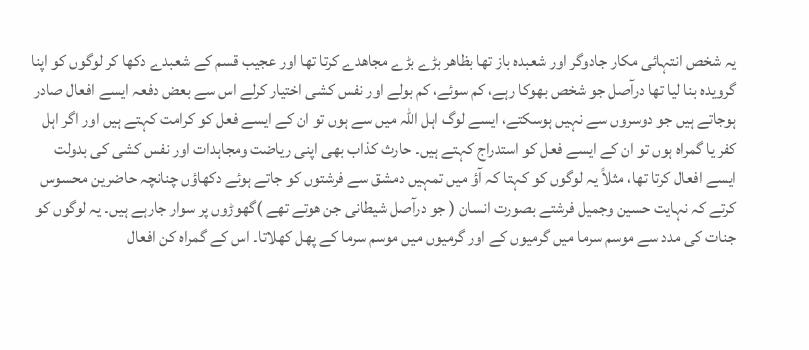یہ شخص انتہائی مکار جادوگر اور شعبدہ باز تھا بظاھر بڑے بڑے مجاھدے کرتا تھا اور عجیب قسم کے شعبدے دکھا کر لوگوں کو اپنا گرویدہ بنا لیا تھا درآصل جو شخص بھوکا رہے، کم سوئے، کم بولے اور نفس کشی اختیار کرلے اس سے بعض دفعہ ایسے افعال صادر ہوجاتے ہیں جو دوسروں سے نہیں ہوسکتے، ایسے لوگ اہل اللہ میں سے ہوں تو ان کے ایسے فعل کو کرامت کہتے ہیں اور اگر اہل کفر یا گمراہ ہوں تو ان کے ایسے فعل کو استدراج کہتے ہیں۔ حارث کذاب بھی اپنی ریاضت ومجاہدات اور نفس کشی کی بدولت ایسے افعال کرتا تھا، مثلاً یہ لوگوں کو کہتا کہ آؤ میں تمہیں دمشق سے فرشتوں کو جاتے ہوئے دکھاؤں چنانچہ حاضرین محسوس کرتے کہ نہایت حسین وجمیل فرشتے بصورت انسان ( جو درآصل شیطانی جن ھوتے تھے )گھوڑوں پر سوار جارہے ہیں۔ یہ لوگوں کو جنات کی مدد سے موسم سرما میں گرمیوں کے اور گرمیوں میں موسم سرما کے پھل کھلاتا۔ اس کے گمراہ کن افعال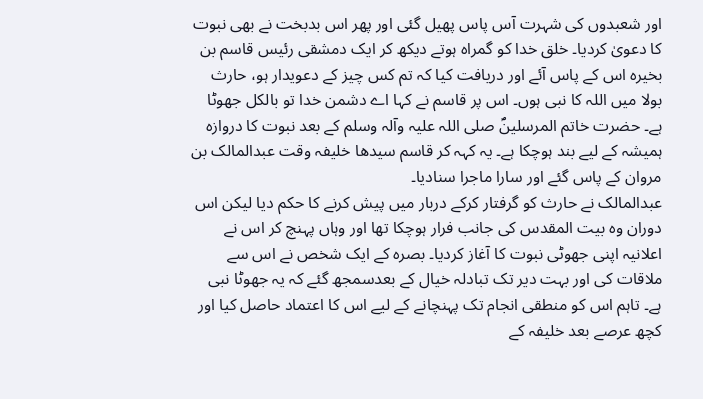اور شعبدوں کی شہرت آس پاس پھیل گئی اور پھر اس بدبخت نے بھی نبوت کا دعویٰ کردیا۔ خلق خدا کو گمراہ ہوتے دیکھ کر ایک دمشقی رئیس قاسم بن بخیرہ اس کے پاس آئے اور دریافت کیا کہ تم کس چیز کے دعویدار ہو، حارث بولا میں اللہ کا نبی ہوں۔ اس پر قاسم نے کہا اے دشمن خدا تو بالکل جھوٹا ہے۔ حضرت خاتم المرسلینؐ صلی اللہ علیہ وآلہ وسلم کے بعد نبوت کا دروازہ ہمیشہ کے لیے بند ہوچکا ہے۔ یہ کہہ کر قاسم سیدھا خلیفہ وقت عبدالمالک بن مروان کے پاس گئے اور سارا ماجرا سنادیا۔
عبدالمالک نے حارث کو گرفتار کرکے دربار میں پیش کرنے کا حکم دیا لیکن اس دوران وہ بیت المقدس کی جانب فرار ہوچکا تھا اور وہاں پہنچ کر اس نے اعلانیہ اپنی جھوٹی نبوت کا آغاز کردیا۔ بصرہ کے ایک شخص نے اس سے ملاقات کی اور بہت دیر تک تبادلہ خیال کے بعدسمجھ گئے کہ یہ جھوٹا نبی ہے۔ تاہم اس کو منطقی انجام تک پہنچانے کے لیے اس کا اعتماد حاصل کیا اور کچھ عرصے بعد خلیفہ کے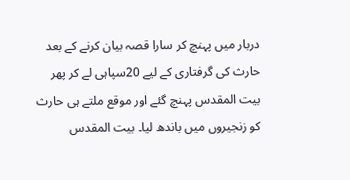دربار میں پہنچ کر سارا قصہ بیان کرنے کے بعد حارث کی گرفتاری کے لیے 20سپاہی لے کر پھر بیت المقدس پہنچ گئے اور موقع ملتے ہی حارث کو زنجیروں میں باندھ لیا۔ بیت المقدس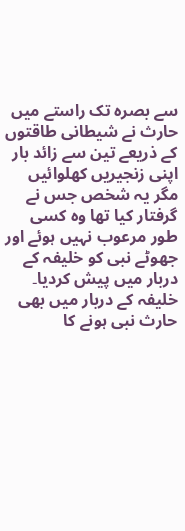سے بصرہ تک راستے میں حارث نے شیطانی طاقتوں کے ذریعے تین سے زائد بار اپنی زنجیریں کھلوائیں مگر یہ شخص جس نے گرفتار کیا تھا وہ کسی طور مرعوب نہیں ہوئے اور جھوٹے نبی کو خلیفہ کے دربار میں پیش کردیا۔ خلیفہ کے دربار میں بھی حارث نبی ہونے کا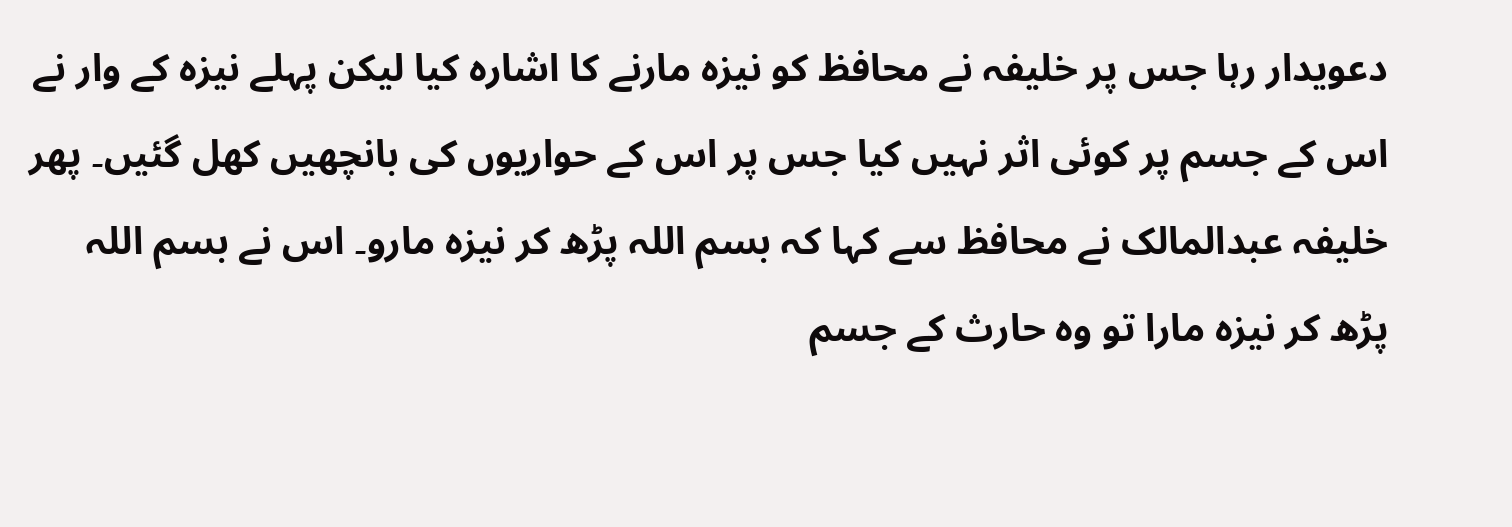دعویدار رہا جس پر خلیفہ نے محافظ کو نیزہ مارنے کا اشارہ کیا لیکن پہلے نیزہ کے وار نے اس کے جسم پر کوئی اثر نہیں کیا جس پر اس کے حواریوں کی بانچھیں کھل گئیں۔ پھر خلیفہ عبدالمالک نے محافظ سے کہا کہ بسم اللہ پڑھ کر نیزہ مارو۔ اس نے بسم اللہ پڑھ کر نیزہ مارا تو وہ حارث کے جسم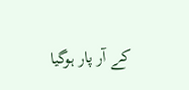کے آر پار ہوگیا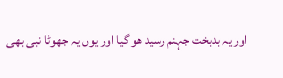اور یہ بدبخت جہنم رسید ھو گیا اور یوں یہ جھوٹا نبی بھی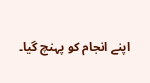اپنے انجام کو پہنچ گیا۔